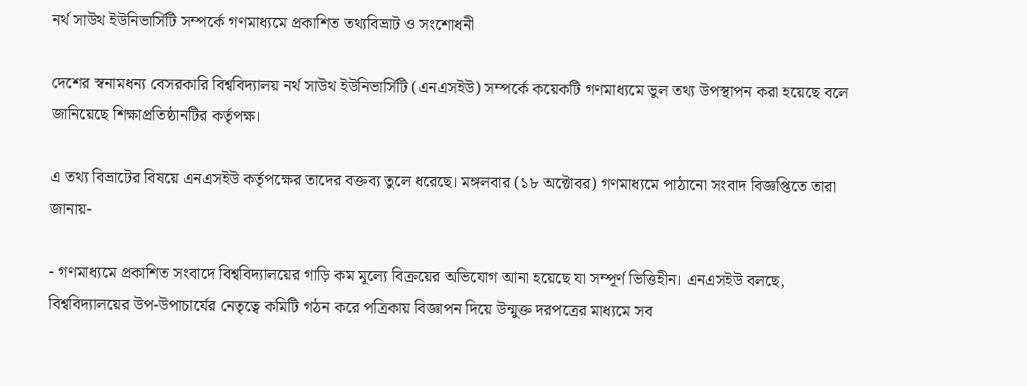নর্থ সাউথ ইউনিভার্সিটি সম্পর্কে গণমাধ্যমে প্রকাশিত তথ্যবিভ্রাট ও সংশোধনী

দেশের স্বনামধন্য বেসরকারি বিশ্ববিদ্যালয় নর্থ সাউথ ইউনিভার্সিটি (এনএসইউ) সম্পর্কে কয়েকটি গণমাধ্যমে ভুল তথ্য উপস্থাপন করা হয়েছে বলে জানিয়েছে শিক্ষাপ্রতিষ্ঠানটির কর্তৃপক্ষ।

এ তথ্য বিভ্রাটের বিষয়ে এনএসইউ কর্তৃপক্ষের তাদের বক্তব্য তুলে ধরেছে। মঙ্গলবার (১৮ অক্টোবর) গণমাধ্যমে পাঠানো সংবাদ বিজ্ঞপ্তিতে তারা জানায়-

- গণমাধ্যমে প্রকাশিত সংবাদে বিশ্ববিদ্যালয়ের গাড়ি কম মূল্যে বিক্রয়ের অভিযোগ আনা হয়েছে যা সম্পূর্ণ ভিত্তিহীন। এনএসইউ বলছে, বিশ্ববিদ্যালয়ের উপ-উপাচার্যের নেতৃত্বে কমিটি গঠন করে পত্রিকায় বিজ্ঞাপন দিয়ে উন্মুক্ত দরপত্রের মাধ্যমে সব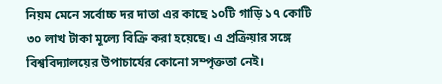নিয়ম মেনে সর্বোচ্চ দর দাতা এর কাছে ১০টি গাড়ি ১৭ কোটি ৩০ লাখ টাকা মূল্যে বিক্রি করা হয়েছে। এ প্রক্রিয়ার সঙ্গে বিশ্ববিদ্যালয়ের উপাচার্যের কোনো সম্পৃক্ততা নেই।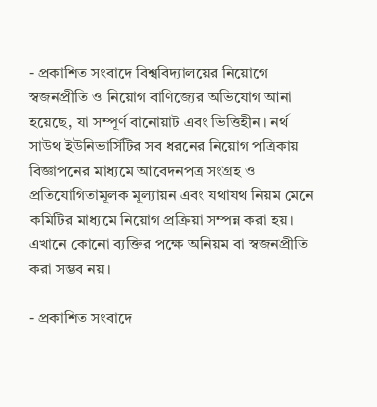- প্রকাশিত সংবাদে বিশ্ববিদ্যালয়ের নিয়োগে স্বজনপ্রীতি ও নিয়োগ বাণিজ্যের অভিযোগ আনা হয়েছে, যা সম্পূর্ণ বানোয়াট এবং ভিত্তিহীন। নর্থ সাউথ ইউনিভার্সিটির সব ধরনের নিয়োগ পত্রিকায় বিজ্ঞাপনের মাধ্যমে আবেদনপত্র সংগ্রহ ও প্রতিযোগিতামূলক মূল্যায়ন এবং যথাযথ নিয়ম মেনে কমিটির মাধ্যমে নিয়োগ প্রক্রিয়া সম্পন্ন করা হয়। এখানে কোনো ব্যক্তির পক্ষে অনিয়ম বা স্বজনপ্রীতি করা সম্ভব নয়।

- প্রকাশিত সংবাদে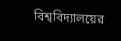বিশ্ববিদ্যালয়ের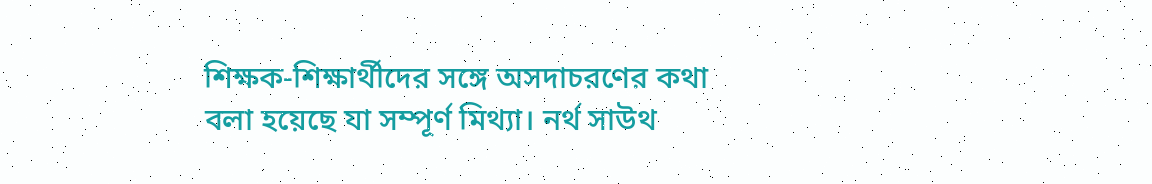শিক্ষক-শিক্ষার্থীদের সঙ্গে অসদাচরণের কথা বলা হয়েছে যা সম্পূর্ণ মিথ্যা। নর্থ সাউথ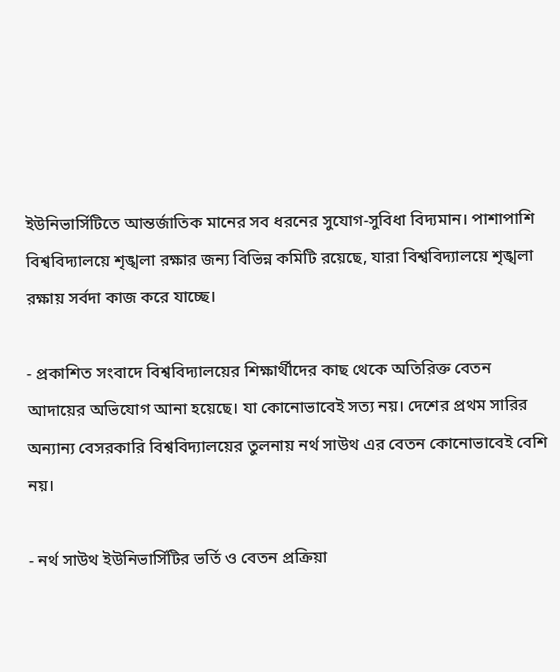ইউনিভার্সিটিতে আন্তর্জাতিক মানের সব ধরনের সুযোগ-সুবিধা বিদ্যমান। পাশাপাশি বিশ্ববিদ্যালয়ে শৃঙ্খলা রক্ষার জন্য বিভিন্ন কমিটি রয়েছে, যারা বিশ্ববিদ্যালয়ে শৃঙ্খলা রক্ষায় সর্বদা কাজ করে যাচ্ছে।

- প্রকাশিত সংবাদে বিশ্ববিদ্যালয়ের শিক্ষার্থীদের কাছ থেকে অতিরিক্ত বেতন আদায়ের অভিযোগ আনা হয়েছে। যা কোনোভাবেই সত্য নয়। দেশের প্রথম সারির অন্যান্য বেসরকারি বিশ্ববিদ্যালয়ের তুলনায় নর্থ সাউথ এর বেতন কোনোভাবেই বেশি নয়।

- নর্থ সাউথ ইউনিভার্সিটির ভর্তি ও বেতন প্রক্রিয়া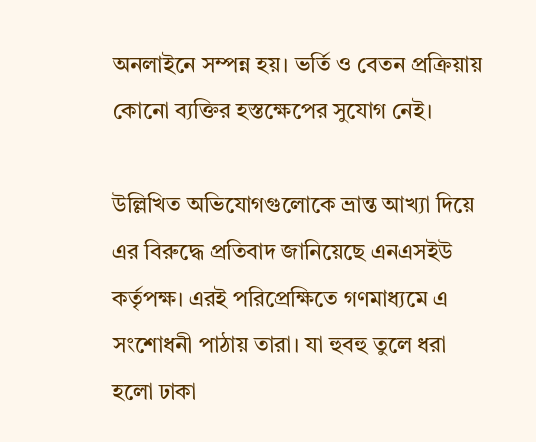অনলাইনে সম্পন্ন হয়। ভর্তি ও বেতন প্রক্রিয়ায় কোনো ব্যক্তির হস্তক্ষেপের সুযোগ নেই।

উল্লিখিত অভিযোগগুলোকে ভ্রান্ত আখ্যা দিয়ে এর বিরুদ্ধে প্রতিবাদ জানিয়েছে এনএসইউ কর্তৃপক্ষ। এরই পরিপ্রেক্ষিতে গণমাধ্যমে এ সংশোধনী পাঠায় তারা। যা হুবহু তুলে ধরা হলো ঢাকা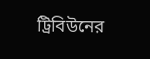ট্রিবিউনের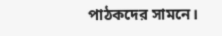পাঠকদের সামনে।